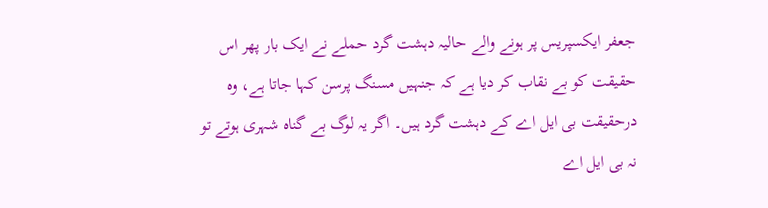جعفر ایکسپریس پر ہونے والے حالیہ دہشت گرد حملے نے ایک بار پھر اس حقیقت کو بے نقاب کر دیا ہے کہ جنہیں مسنگ پرسن کہا جاتا ہے، وہ درحقیقت بی ایل اے کے دہشت گرد ہیں۔ اگر یہ لوگ بے گناہ شہری ہوتے تو نہ بی ایل اے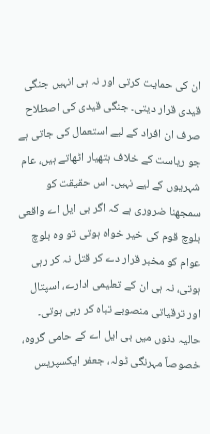ان کی حمایت کرتی اور نہ ہی انہیں جنگی قیدی قرار دیتی۔ جنگی قیدی کی اصطلاح صرف ان افراد کے لیے استعمال کی جاتی ہے جو ریاست کے خلاف ہتھیار اٹھاتے ہیں، عام شہریوں کے لیے نہیں۔ اس حقیقت کو سمجھنا ضروری ہے کہ اگر بی ایل اے واقعی بلوچ قوم کی خیر خواہ ہوتی تو وہ بلوچ عوام کو مخبر قرار دے کر قتل نہ کر رہی ہوتی، نہ ہی ان کے تعلیمی ادارے، اسپتال اور ترقیاتی منصوبے تباہ کر رہی ہوتی۔
حالیہ دنوں میں بی ایل اے کے حامی گروہ، خصوصاً مہرنگی ٹولہ، جعفر ایکسپریس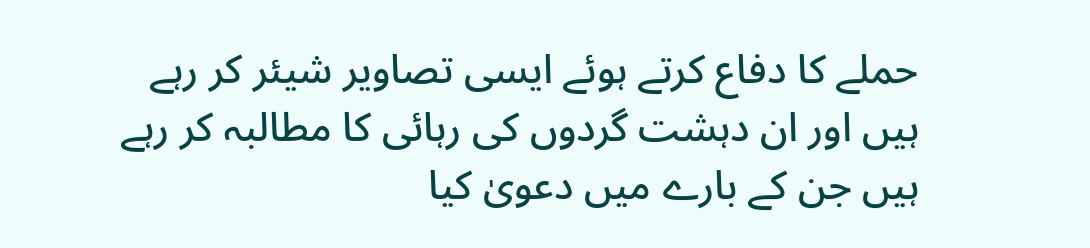حملے کا دفاع کرتے ہوئے ایسی تصاویر شیئر کر رہے ہیں اور ان دہشت گردوں کی رہائی کا مطالبہ کر رہے ہیں جن کے بارے میں دعویٰ کیا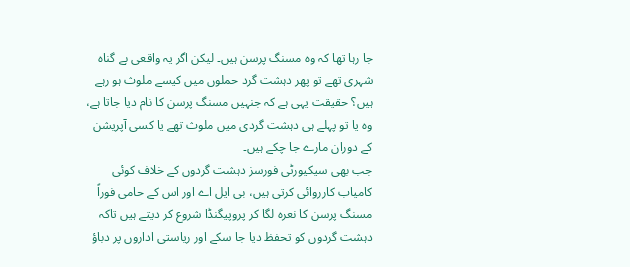جا رہا تھا کہ وہ مسنگ پرسن ہیں۔ لیکن اگر یہ واقعی بے گناہ شہری تھے تو پھر دہشت گرد حملوں میں کیسے ملوث ہو رہے ہیں؟ حقیقت یہی ہے کہ جنہیں مسنگ پرسن کا نام دیا جاتا ہے، وہ یا تو پہلے ہی دہشت گردی میں ملوث تھے یا کسی آپریشن کے دوران مارے جا چکے ہیں۔
جب بھی سیکیورٹی فورسز دہشت گردوں کے خلاف کوئی کامیاب کارروائی کرتی ہیں، بی ایل اے اور اس کے حامی فوراً مسنگ پرسن کا نعرہ لگا کر پروپیگنڈا شروع کر دیتے ہیں تاکہ دہشت گردوں کو تحفظ دیا جا سکے اور ریاستی اداروں پر دباؤ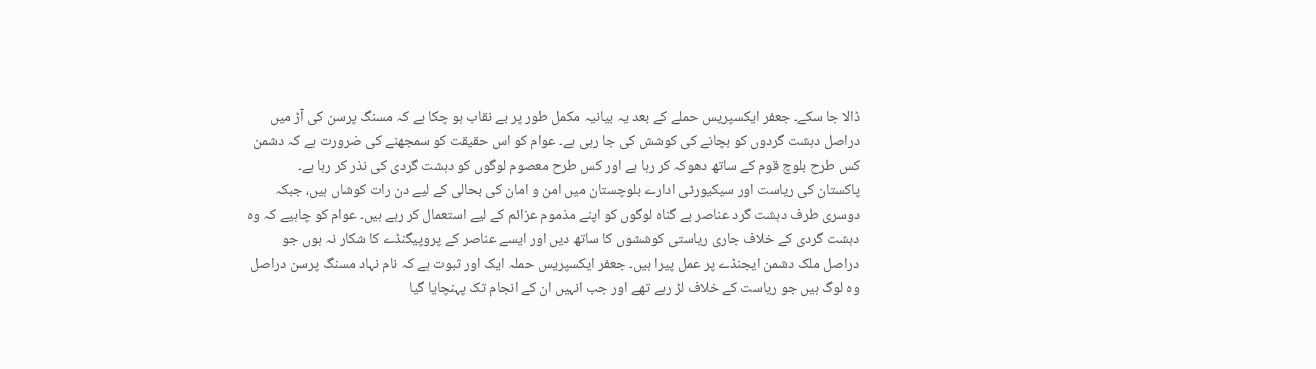ڈالا جا سکے۔ جعفر ایکسپریس حملے کے بعد یہ بیانیہ مکمل طور پر بے نقاب ہو چکا ہے کہ مسنگ پرسن کی آڑ میں دراصل دہشت گردوں کو بچانے کی کوشش کی جا رہی ہے۔ عوام کو اس حقیقت کو سمجھنے کی ضرورت ہے کہ دشمن کس طرح بلوچ قوم کے ساتھ دھوکہ کر رہا ہے اور کس طرح معصوم لوگوں کو دہشت گردی کی نذر کر رہا ہے۔
پاکستان کی ریاست اور سیکیورٹی ادارے بلوچستان میں امن و امان کی بحالی کے لیے دن رات کوشاں ہیں، جبکہ دوسری طرف دہشت گرد عناصر بے گناہ لوگوں کو اپنے مذموم عزائم کے لیے استعمال کر رہے ہیں۔ عوام کو چاہیے کہ وہ دہشت گردی کے خلاف جاری ریاستی کوششوں کا ساتھ دیں اور ایسے عناصر کے پروپیگنڈے کا شکار نہ ہوں جو دراصل ملک دشمن ایجنڈے پر عمل پیرا ہیں۔ جعفر ایکسپریس حملہ ایک اور ثبوت ہے کہ نام نہاد مسنگ پرسن دراصل وہ لوگ ہیں جو ریاست کے خلاف لڑ رہے تھے اور جب انہیں ان کے انجام تک پہنچایا گیا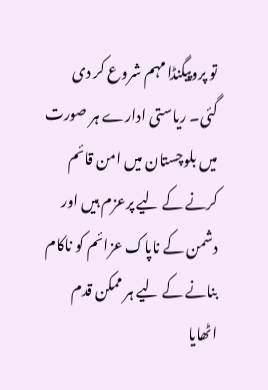تو پروپیگنڈا مہم شروع کر دی گئی۔ ریاستی ادارے ہر صورت میں بلوچستان میں امن قائم کرنے کے لیے پرعزم ہیں اور دشمن کے ناپاک عزائم کو ناکام بنانے کے لیے ہر ممکن قدم اٹھایا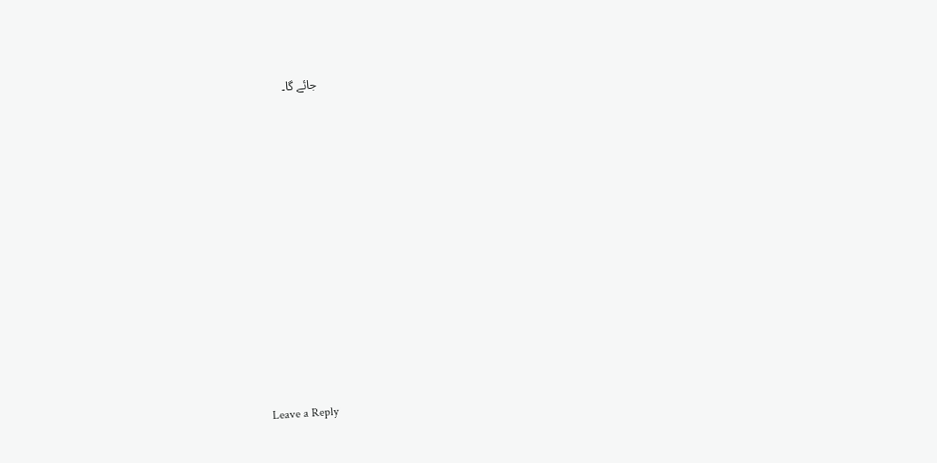جائے گا۔













Leave a Reply